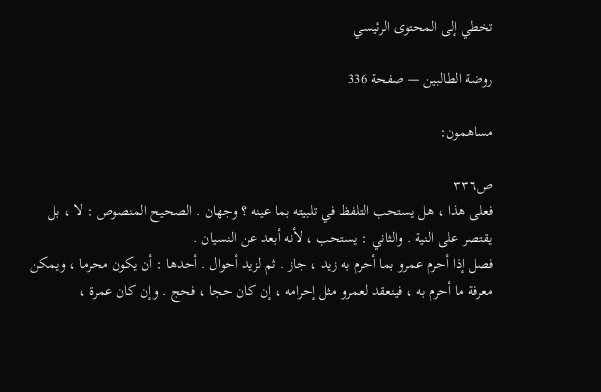تخطي إلى المحتوى الرئيسي

روضة الطالبين — صفحة 336

مساهمون:

ص٣٣٦
فعلى هذا ، هل يستحب التلفظ في تلبيته بما عينه ؟ وجهان . الصحيح المنصوص : لا ، بل يقتصر على النية . والثاني : يستحب ، لأنه أبعد عن النسيان .
فصل إذا أحرم عمرو بما أحرم به زيد ، جاز . ثم لزيد أحوال . أحدها : أن يكون محرما ، ويمكن معرفة ما أحرم به ، فينعقد لعمرو مثل إحرامه ، إن كان حجا ، فحج . وإن كان عمرة ،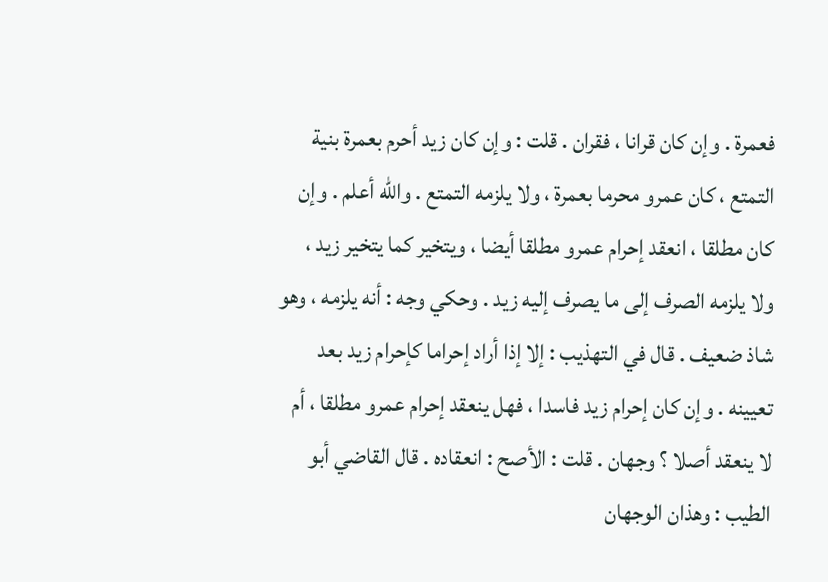فعمرة . وإن كان قرانا ، فقران . قلت : وإن كان زيد أحرم بعمرة بنية التمتع ، كان عمرو محرما بعمرة ، ولا يلزمه التمتع . والله أعلم . وإن كان مطلقا ، انعقد إحرام عمرو مطلقا أيضا ، ويتخير كما يتخير زيد ، ولا يلزمه الصرف إلى ما يصرف إليه زيد . وحكي وجه : أنه يلزمه ، وهو شاذ ضعيف . قال في التهذيب : إلا إذا أراد إحراما كإحرام زيد بعد تعيينه . وإن كان إحرام زيد فاسدا ، فهل ينعقد إحرام عمرو مطلقا ، أم لا ينعقد أصلا ؟ وجهان . قلت : الأصح : انعقاده . قال القاضي أبو الطيب : وهذان الوجهان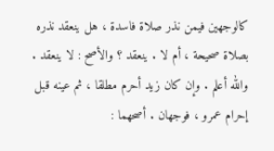كالوجهين فيمن نذر صلاة فاسدة ، هل ينعقد نذره بصلاة صحيحة ، أم لا . ينعقد ؟ والأصح : لا ينعقد . والله أعلم . وإن كان زيد أحرم مطلقا ، ثم عينه قبل إحرام عمرو ، فوجهان . أصحهما :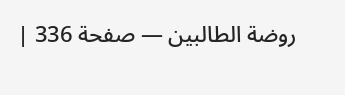روضة الطالبين — صفحة 336 |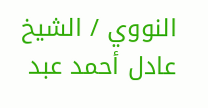النووي / الشيخ عادل أحمد عبد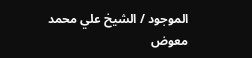الموجود / الشيخ علي محمد معوض